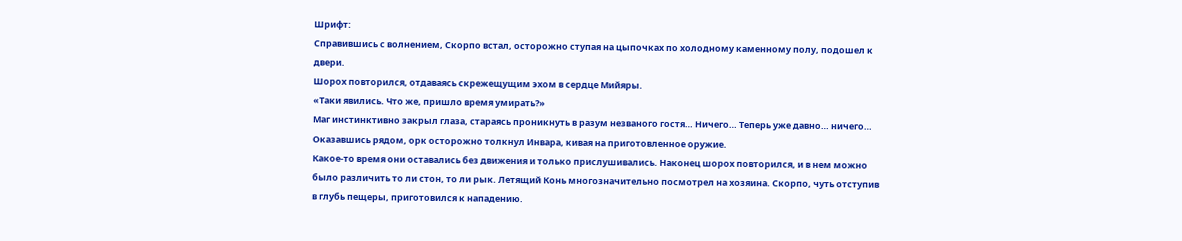Шрифт:
Справившись с волнением, Скорпо встал, осторожно ступая на цыпочках по холодному каменному полу, подошел к двери.
Шорох повторился, отдаваясь скрежещущим эхом в сердце Мийяры.
«Таки явились. Что же, пришло время умирать?»
Маг инстинктивно закрыл глаза, стараясь проникнуть в разум незваного гостя… Ничего… Теперь уже давно… ничего…
Оказавшись рядом, орк осторожно толкнул Инвара, кивая на приготовленное оружие.
Какое-то время они оставались без движения и только прислушивались. Наконец шорох повторился, и в нем можно было различить то ли стон, то ли рык. Летящий Конь многозначительно посмотрел на хозяина. Скорпо, чуть отступив в глубь пещеры, приготовился к нападению.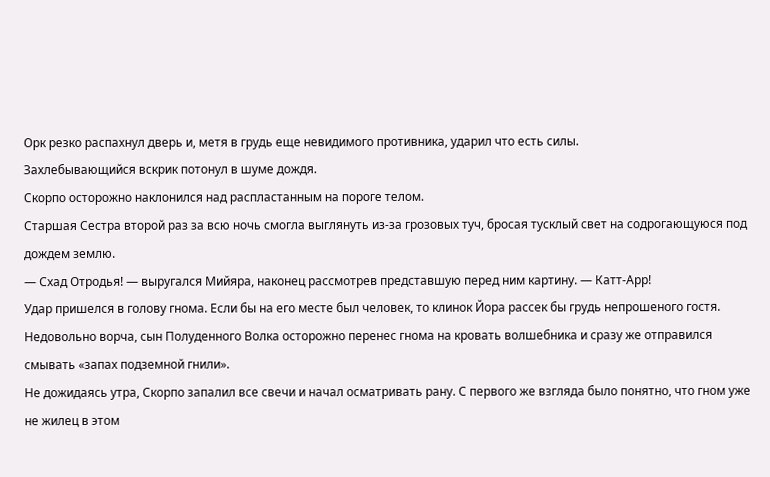Орк резко распахнул дверь и, метя в грудь еще невидимого противника, ударил что есть силы.
Захлебывающийся вскрик потонул в шуме дождя.
Скорпо осторожно наклонился над распластанным на пороге телом.
Старшая Сестра второй раз за всю ночь смогла выглянуть из-за грозовых туч, бросая тусклый свет на содрогающуюся под дождем землю.
— Схад Отродья! — выругался Мийяра, наконец рассмотрев представшую перед ним картину. — Катт-Арр!
Удар пришелся в голову гнома. Если бы на его месте был человек, то клинок Йора рассек бы грудь непрошеного гостя.
Недовольно ворча, сын Полуденного Волка осторожно перенес гнома на кровать волшебника и сразу же отправился смывать «запах подземной гнили».
Не дожидаясь утра, Скорпо запалил все свечи и начал осматривать рану. С первого же взгляда было понятно, что гном уже не жилец в этом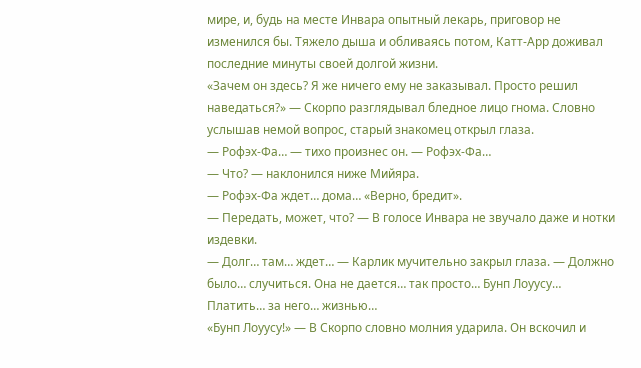мире, и, будь на месте Инвара опытный лекарь, приговор не изменился бы. Тяжело дыша и обливаясь потом, Катт-Арр доживал последние минуты своей долгой жизни.
«Зачем он здесь? Я же ничего ему не заказывал. Просто решил наведаться?» — Скорпо разглядывал бледное лицо гнома. Словно услышав немой вопрос, старый знакомец открыл глаза.
— Рофэх-Фа… — тихо произнес он. — Рофэх-Фа…
— Что? — наклонился ниже Мийяра.
— Рофэх-Фа ждет… дома… «Верно, бредит».
— Передать, может, что? — В голосе Инвара не звучало даже и нотки издевки.
— Долг… там… ждет… — Карлик мучительно закрыл глаза. — Должно было… случиться. Она не дается… так просто… Бунп Лоуусу… Платить… за него… жизнью…
«Бунп Лоуусу!» — В Скорпо словно молния ударила. Он вскочил и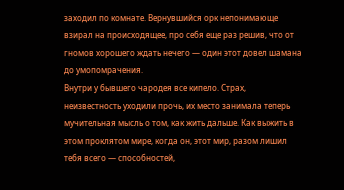заходил по комнате. Вернувшийся орк непонимающе взирал на происходящее, про себя еще раз решив, что от гномов хорошего ждать нечего — один этот довел шамана до умопомрачения.
Внутри у бывшего чародея все кипело. Страх, неизвестность уходили прочь, их место занимала теперь мучительная мысль о том, как жить дальше. Как выжить в этом проклятом мире, когда он, этот мир, разом лишил тебя всего — способностей,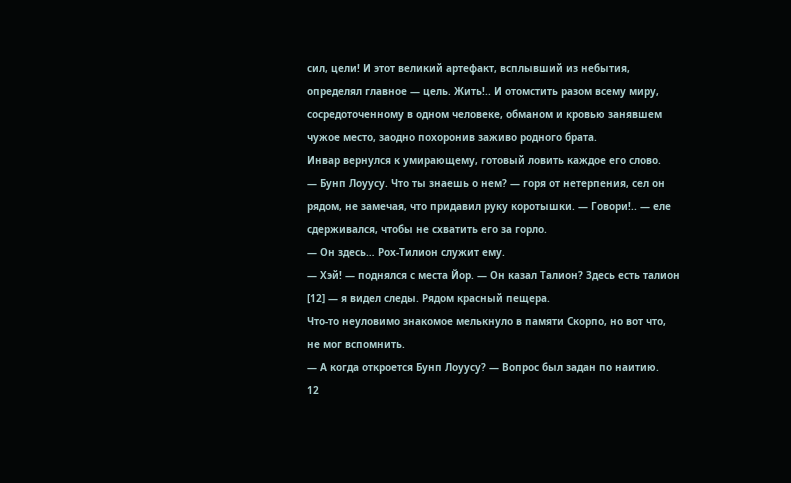сил, цели! И этот великий артефакт, всплывший из небытия, определял главное — цель. Жить!.. И отомстить разом всему миру, сосредоточенному в одном человеке, обманом и кровью занявшем чужое место, заодно похоронив заживо родного брата.
Инвар вернулся к умирающему, готовый ловить каждое его слово.
— Бунп Лоуусу. Что ты знаешь о нем? — горя от нетерпения, сел он рядом, не замечая, что придавил руку коротышки. — Говори!.. — еле сдерживался, чтобы не схватить его за горло.
— Он здесь… Рох-Тилион служит ему.
— Хэй! — поднялся с места Йор. — Он казал Талион? Здесь есть талион [12] — я видел следы. Рядом красный пещера.
Что-то неуловимо знакомое мелькнуло в памяти Скорпо, но вот что, не мог вспомнить.
— А когда откроется Бунп Лоуусу? — Вопрос был задан по наитию.
12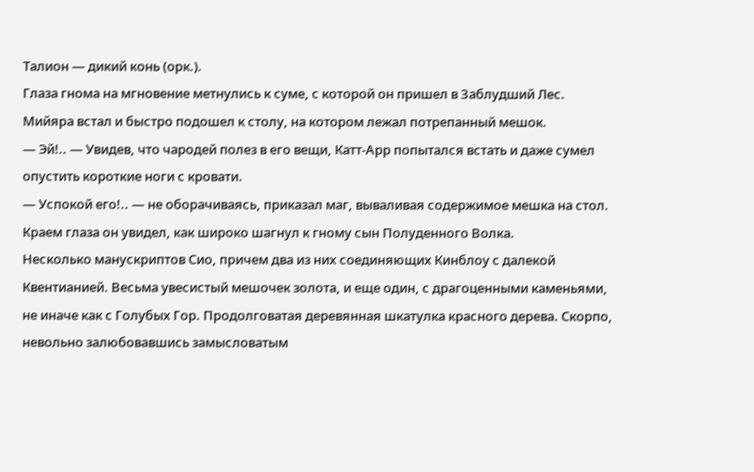Талион — дикий конь (орк.).
Глаза гнома на мгновение метнулись к суме, с которой он пришел в Заблудший Лес.
Мийяра встал и быстро подошел к столу, на котором лежал потрепанный мешок.
— Эй!.. — Увидев, что чародей полез в его вещи, Катт-Арр попытался встать и даже сумел опустить короткие ноги с кровати.
— Успокой его!.. — не оборачиваясь, приказал маг, вываливая содержимое мешка на стол. Краем глаза он увидел, как широко шагнул к гному сын Полуденного Волка.
Несколько манускриптов Сио, причем два из них соединяющих Кинблоу с далекой Квентианией. Весьма увесистый мешочек золота, и еще один, с драгоценными каменьями, не иначе как с Голубых Гор. Продолговатая деревянная шкатулка красного дерева. Скорпо, невольно залюбовавшись замысловатым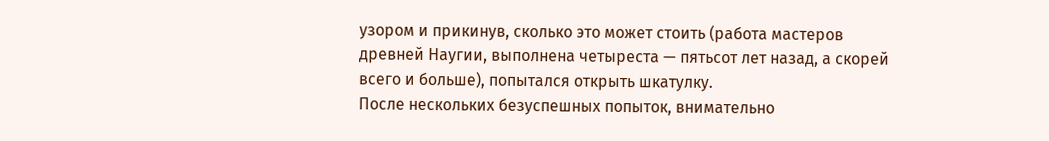узором и прикинув, сколько это может стоить (работа мастеров древней Наугии, выполнена четыреста — пятьсот лет назад, а скорей всего и больше), попытался открыть шкатулку.
После нескольких безуспешных попыток, внимательно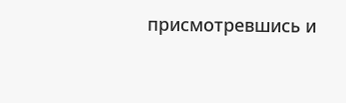присмотревшись и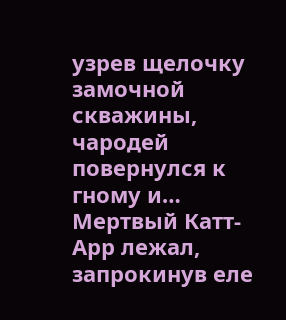узрев щелочку замочной скважины, чародей повернулся к гному и…
Мертвый Катт-Арр лежал, запрокинув еле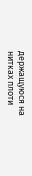держащуюся на нитках плоти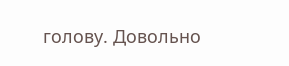голову. Довольно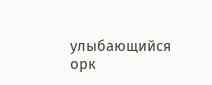улыбающийся орк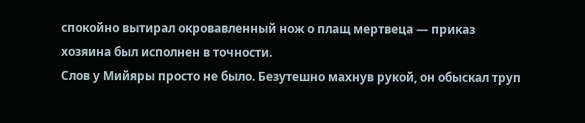спокойно вытирал окровавленный нож о плащ мертвеца — приказ хозяина был исполнен в точности.
Слов у Мийяры просто не было. Безутешно махнув рукой, он обыскал труп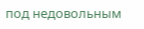под недовольным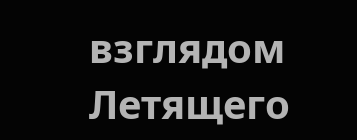взглядом Летящего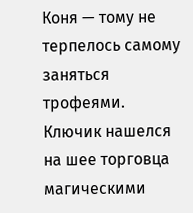Коня — тому не терпелось самому заняться трофеями. Ключик нашелся на шее торговца магическими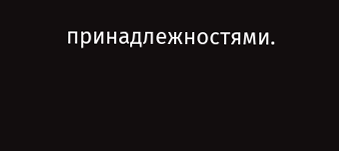принадлежностями.